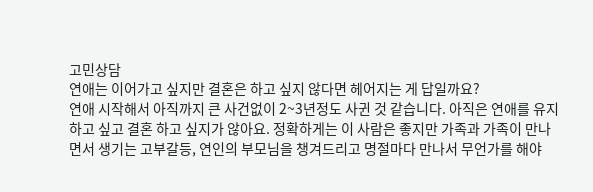고민상담
연애는 이어가고 싶지만 결혼은 하고 싶지 않다면 헤어지는 게 답일까요?
연애 시작해서 아직까지 큰 사건없이 2~3년정도 사귄 것 같습니다. 아직은 연애를 유지하고 싶고 결혼 하고 싶지가 않아요. 정확하게는 이 사람은 좋지만 가족과 가족이 만나면서 생기는 고부갈등, 연인의 부모님을 챙겨드리고 명절마다 만나서 무언가를 해야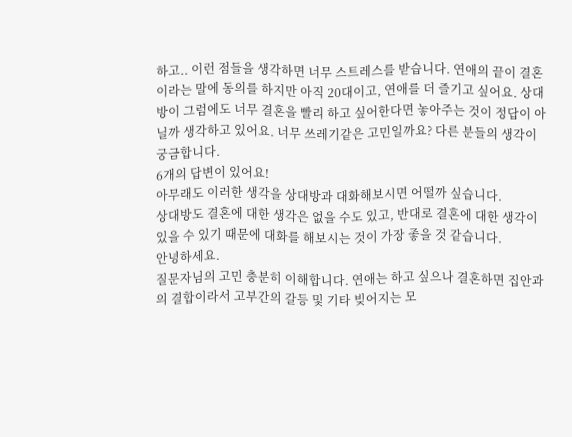하고.. 이런 점들을 생각하면 너무 스트레스를 받습니다. 연애의 끝이 결혼이라는 말에 동의를 하지만 아직 20대이고, 연애를 더 즐기고 싶어요. 상대방이 그럼에도 너무 결혼을 빨리 하고 싶어한다면 놓아주는 것이 정답이 아닐까 생각하고 있어요. 너무 쓰레기같은 고민일까요? 다른 분들의 생각이 궁금합니다.
6개의 답변이 있어요!
아무래도 이러한 생각을 상대방과 대화해보시면 어떨까 싶습니다.
상대방도 결혼에 대한 생각은 없을 수도 있고, 반대로 결혼에 대한 생각이 있을 수 있기 때문에 대화를 해보시는 것이 가장 좋을 것 같습니다.
안녕하세요.
질문자님의 고민 충분히 이해합니다. 연애는 하고 싶으나 결혼하면 집안과의 결합이라서 고부간의 갈등 및 기타 빚어지는 모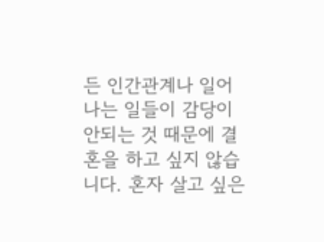든 인간관계나 일어나는 일들이 감당이 안되는 것 때문에 결혼을 하고 싶지 않습니다. 혼자 살고 싶은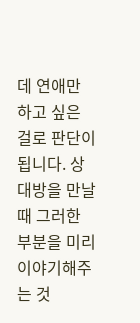데 연애만 하고 싶은 걸로 판단이 됩니다. 상대방을 만날 때 그러한 부분을 미리 이야기해주는 것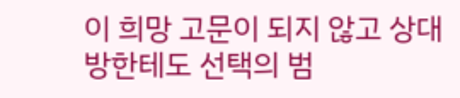이 희망 고문이 되지 않고 상대방한테도 선택의 범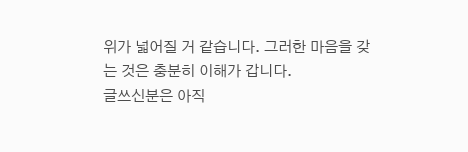위가 넓어질 거 같습니다. 그러한 마음을 갖는 것은 충분히 이해가 갑니다.
글쓰신분은 아직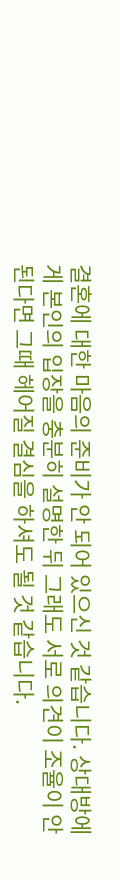결혼에 대한 마음의 준비가 안 되어 있으신 것 같습니다. 상대방에게 본인의 입장을 충분히 설명한 뒤 그래도 서로 의견이 조율이 안 된다면 그때 헤어질 결심을 하셔도 될 것 같습니다.